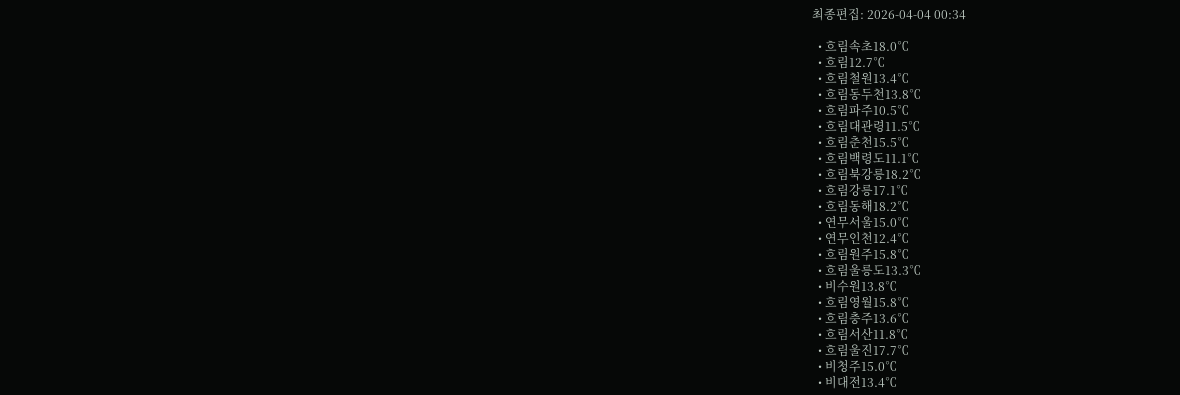최종편집: 2026-04-04 00:34

  • 흐림속초18.0℃
  • 흐림12.7℃
  • 흐림철원13.4℃
  • 흐림동두천13.8℃
  • 흐림파주10.5℃
  • 흐림대관령11.5℃
  • 흐림춘천15.5℃
  • 흐림백령도11.1℃
  • 흐림북강릉18.2℃
  • 흐림강릉17.1℃
  • 흐림동해18.2℃
  • 연무서울15.0℃
  • 연무인천12.4℃
  • 흐림원주15.8℃
  • 흐림울릉도13.3℃
  • 비수원13.8℃
  • 흐림영월15.8℃
  • 흐림충주13.6℃
  • 흐림서산11.8℃
  • 흐림울진17.7℃
  • 비청주15.0℃
  • 비대전13.4℃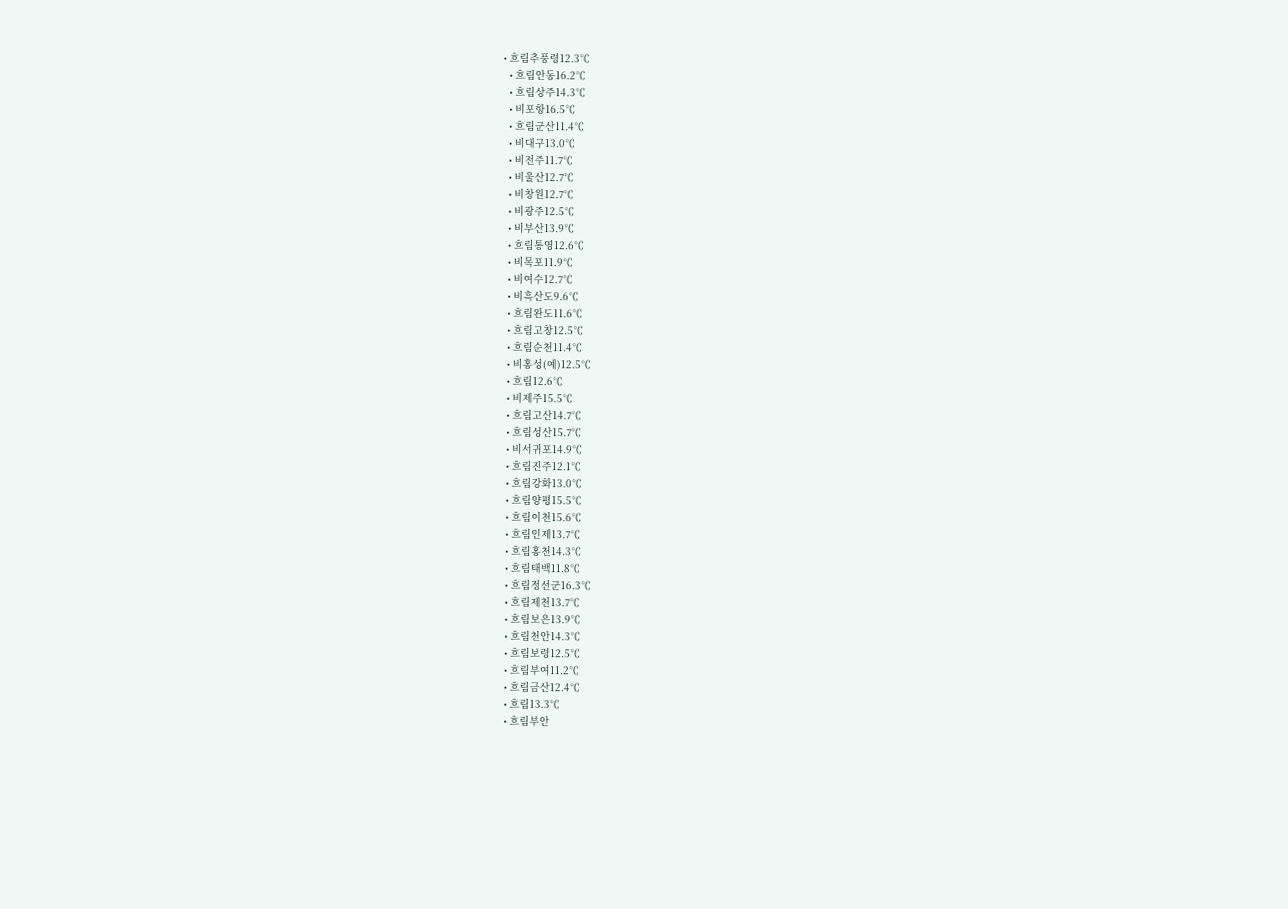• 흐림추풍령12.3℃
  • 흐림안동16.2℃
  • 흐림상주14.3℃
  • 비포항16.5℃
  • 흐림군산11.4℃
  • 비대구13.0℃
  • 비전주11.7℃
  • 비울산12.7℃
  • 비창원12.7℃
  • 비광주12.5℃
  • 비부산13.9℃
  • 흐림통영12.6℃
  • 비목포11.9℃
  • 비여수12.7℃
  • 비흑산도9.6℃
  • 흐림완도11.6℃
  • 흐림고창12.5℃
  • 흐림순천11.4℃
  • 비홍성(예)12.5℃
  • 흐림12.6℃
  • 비제주15.5℃
  • 흐림고산14.7℃
  • 흐림성산15.7℃
  • 비서귀포14.9℃
  • 흐림진주12.1℃
  • 흐림강화13.0℃
  • 흐림양평15.5℃
  • 흐림이천15.6℃
  • 흐림인제13.7℃
  • 흐림홍천14.3℃
  • 흐림태백11.8℃
  • 흐림정선군16.3℃
  • 흐림제천13.7℃
  • 흐림보은13.9℃
  • 흐림천안14.3℃
  • 흐림보령12.5℃
  • 흐림부여11.2℃
  • 흐림금산12.4℃
  • 흐림13.3℃
  • 흐림부안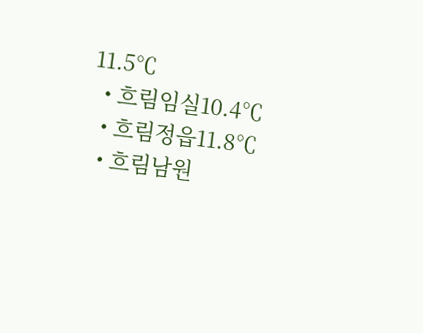11.5℃
  • 흐림임실10.4℃
  • 흐림정읍11.8℃
  • 흐림남원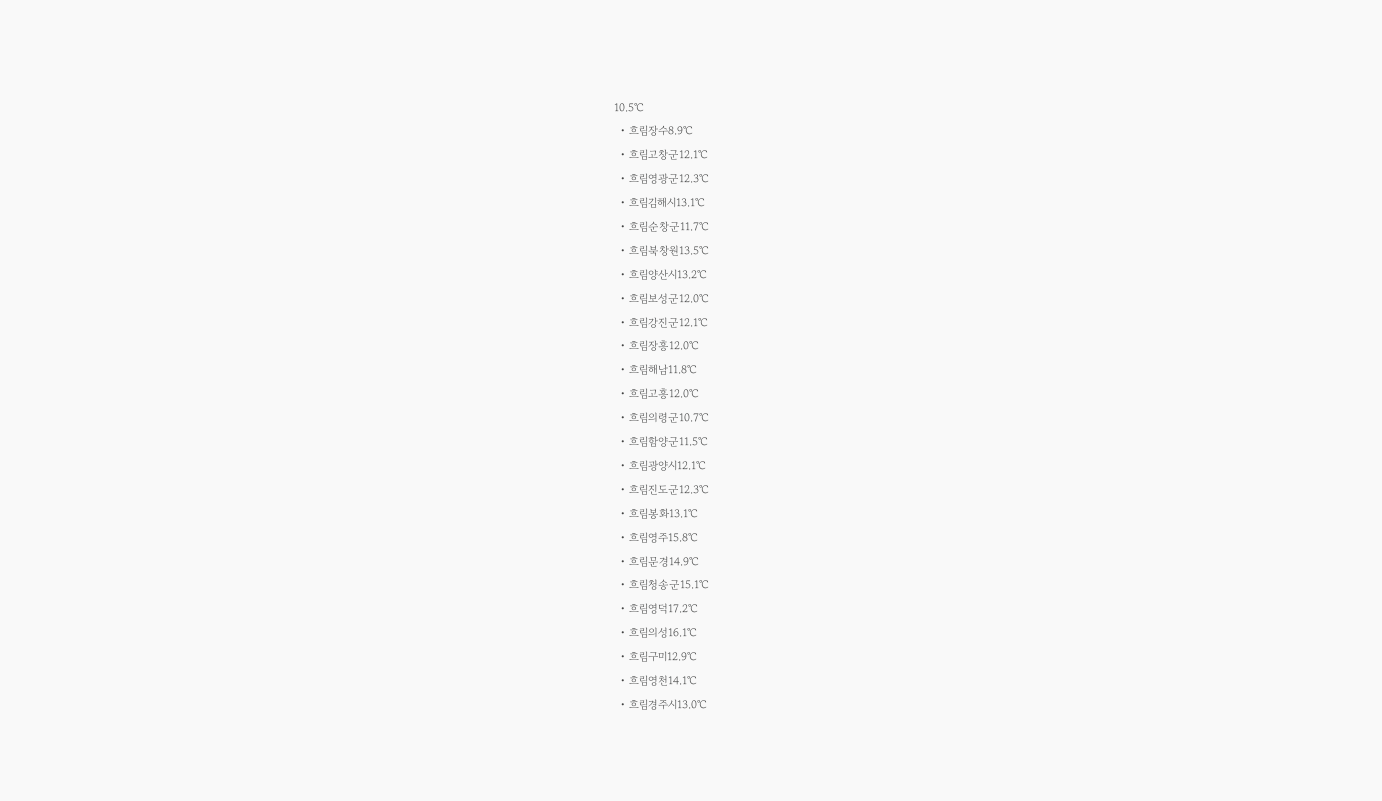10.5℃
  • 흐림장수8.9℃
  • 흐림고창군12.1℃
  • 흐림영광군12.3℃
  • 흐림김해시13.1℃
  • 흐림순창군11.7℃
  • 흐림북창원13.5℃
  • 흐림양산시13.2℃
  • 흐림보성군12.0℃
  • 흐림강진군12.1℃
  • 흐림장흥12.0℃
  • 흐림해남11.8℃
  • 흐림고흥12.0℃
  • 흐림의령군10.7℃
  • 흐림함양군11.5℃
  • 흐림광양시12.1℃
  • 흐림진도군12.3℃
  • 흐림봉화13.1℃
  • 흐림영주15.8℃
  • 흐림문경14.9℃
  • 흐림청송군15.1℃
  • 흐림영덕17.2℃
  • 흐림의성16.1℃
  • 흐림구미12.9℃
  • 흐림영천14.1℃
  • 흐림경주시13.0℃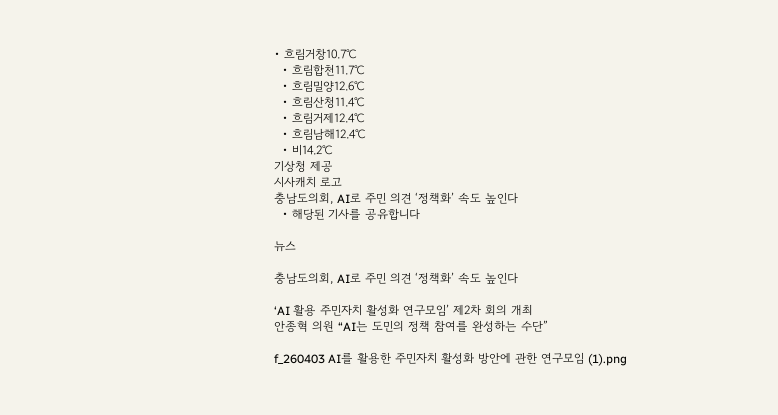• 흐림거창10.7℃
  • 흐림합천11.7℃
  • 흐림밀양12.6℃
  • 흐림산청11.4℃
  • 흐림거제12.4℃
  • 흐림남해12.4℃
  • 비14.2℃
기상청 제공
시사캐치 로고
충남도의회, AI로 주민 의견 ‘정책화’ 속도 높인다
  • 해당된 기사를 공유합니다

뉴스

충남도의회, AI로 주민 의견 ‘정책화’ 속도 높인다

‘AI 활용 주민자치 활성화 연구모임’ 제2차 회의 개최
안종혁 의원 “AI는 도민의 정책 참여를 완성하는 수단”

f_260403 AI를 활용한 주민자치 활성화 방안에 관한 연구모임 (1).png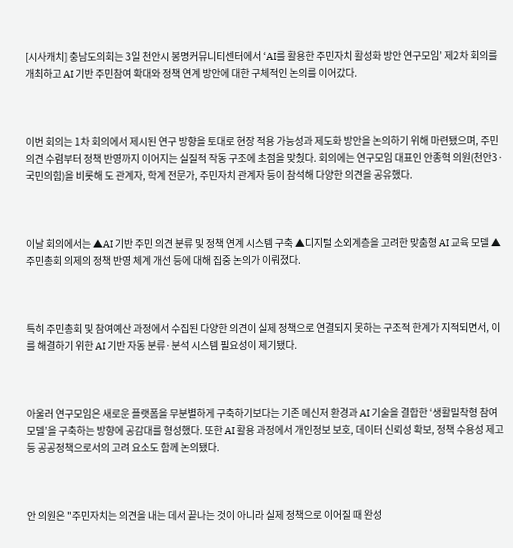[시사캐치] 충남도의회는 3일 천안시 봉명커뮤니티센터에서 ‘AI를 활용한 주민자치 활성화 방안 연구모임’ 제2차 회의를 개최하고 AI 기반 주민참여 확대와 정책 연계 방안에 대한 구체적인 논의를 이어갔다.



이번 회의는 1차 회의에서 제시된 연구 방향을 토대로 현장 적용 가능성과 제도화 방안을 논의하기 위해 마련됐으며, 주민 의견 수렴부터 정책 반영까지 이어지는 실질적 작동 구조에 초점을 맞췄다. 회의에는 연구모임 대표인 안종혁 의원(천안3·국민의힘)을 비롯해 도 관계자, 학계 전문가, 주민자치 관계자 등이 참석해 다양한 의견을 공유했다.



이날 회의에서는 ▲AI 기반 주민 의견 분류 및 정책 연계 시스템 구축 ▲디지털 소외계층을 고려한 맞춤형 AI 교육 모델 ▲주민총회 의제의 정책 반영 체계 개선 등에 대해 집중 논의가 이뤄졌다.



특히 주민총회 및 참여예산 과정에서 수집된 다양한 의견이 실제 정책으로 연결되지 못하는 구조적 한계가 지적되면서, 이를 해결하기 위한 AI 기반 자동 분류·분석 시스템 필요성이 제기됐다.



아울러 연구모임은 새로운 플랫폼을 무분별하게 구축하기보다는 기존 메신저 환경과 AI 기술을 결합한 ‘생활밀착형 참여 모델’을 구축하는 방향에 공감대를 형성했다. 또한 AI 활용 과정에서 개인정보 보호, 데이터 신뢰성 확보, 정책 수용성 제고 등 공공정책으로서의 고려 요소도 함께 논의됐다.



안 의원은 "주민자치는 의견을 내는 데서 끝나는 것이 아니라 실제 정책으로 이어질 때 완성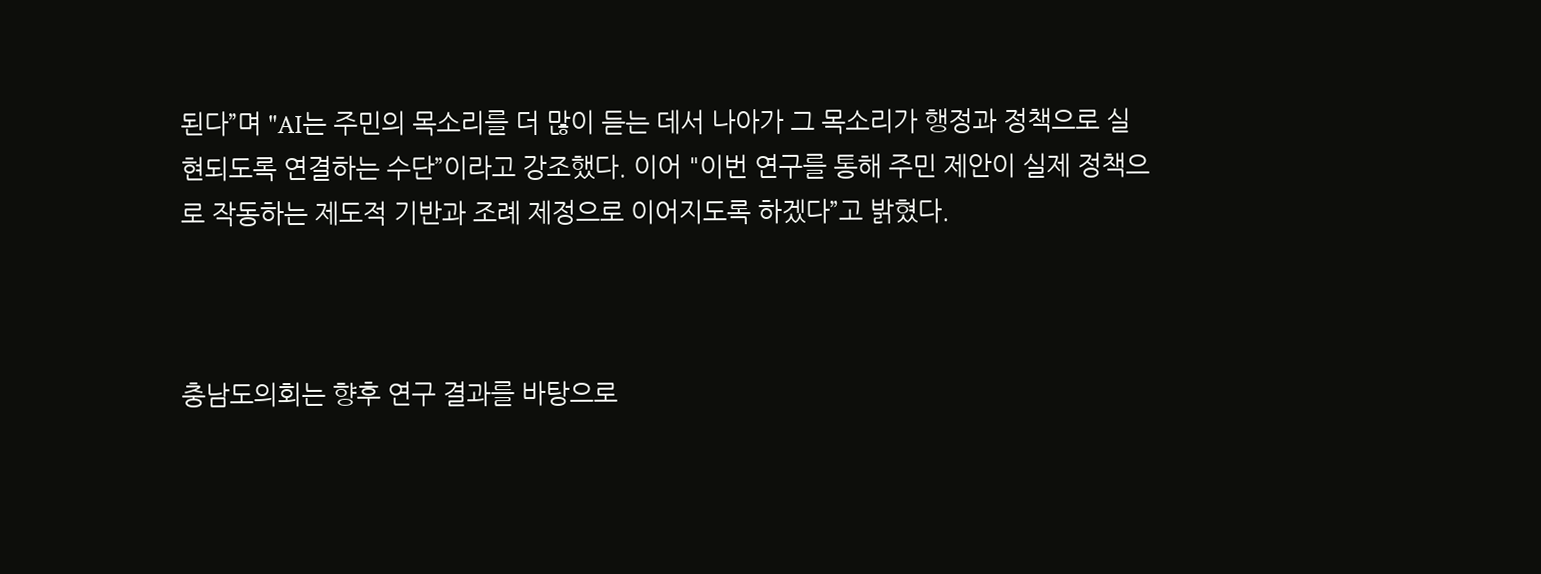된다”며 "AI는 주민의 목소리를 더 많이 듣는 데서 나아가 그 목소리가 행정과 정책으로 실현되도록 연결하는 수단”이라고 강조했다. 이어 "이번 연구를 통해 주민 제안이 실제 정책으로 작동하는 제도적 기반과 조례 제정으로 이어지도록 하겠다”고 밝혔다.



충남도의회는 향후 연구 결과를 바탕으로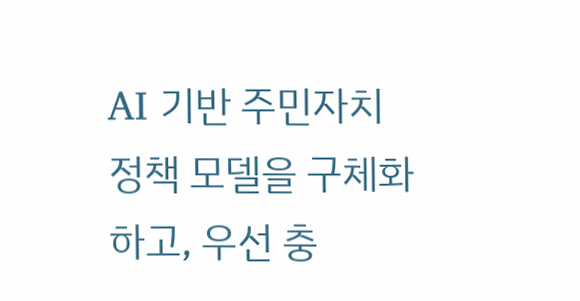AI 기반 주민자치 정책 모델을 구체화하고, 우선 충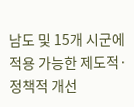남도 및 15개 시군에 적용 가능한 제도적·정책적 개선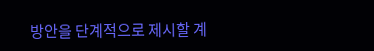방안을 단계적으로 제시할 계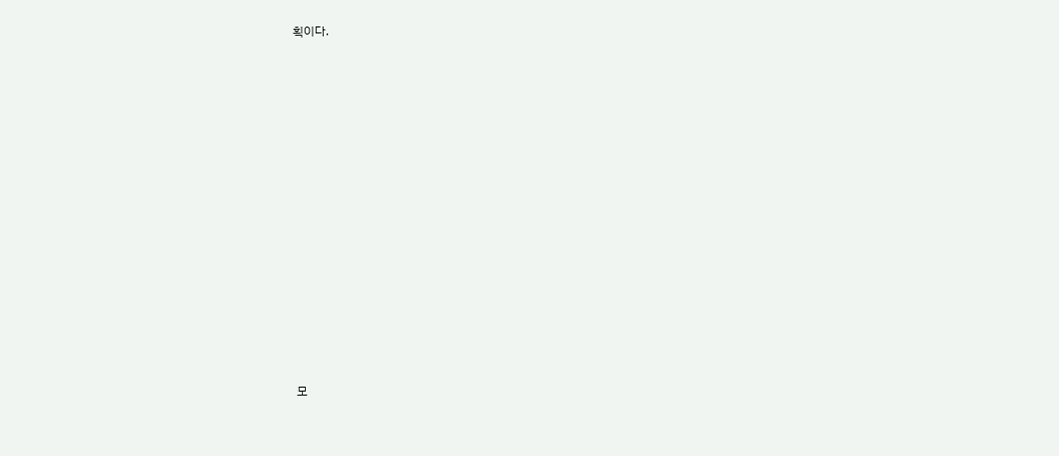획이다.














모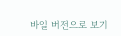바일 버전으로 보기